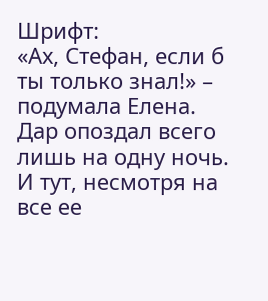Шрифт:
«Ах, Стефан, если б ты только знал!» – подумала Елена.
Дар опоздал всего лишь на одну ночь. И тут, несмотря на все ее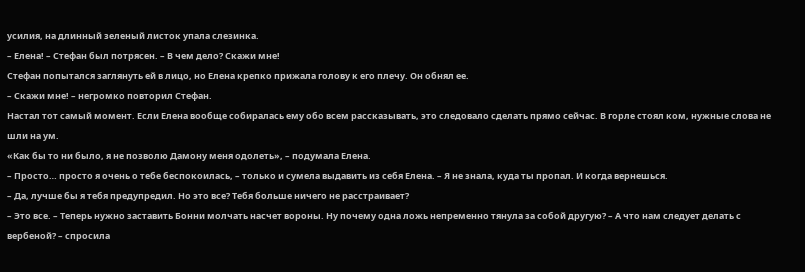усилия, на длинный зеленый листок упала слезинка.
– Елена! – Стефан был потрясен. – В чем дело? Скажи мне!
Стефан попытался заглянуть ей в лицо, но Елена крепко прижала голову к его плечу. Он обнял ее.
– Скажи мне! – негромко повторил Стефан.
Настал тот самый момент. Если Елена вообще собиралась ему обо всем рассказывать, это следовало сделать прямо сейчас. В горле стоял ком, нужные слова не шли на ум.
«Как бы то ни было, я не позволю Дамону меня одолеть», – подумала Елена.
– Просто… просто я очень о тебе беспокоилась, – только и сумела выдавить из себя Елена. – Я не знала, куда ты пропал. И когда вернешься.
– Да, лучше бы я тебя предупредил. Но это все? Тебя больше ничего не расстраивает?
– Это все. – Теперь нужно заставить Бонни молчать насчет вороны. Ну почему одна ложь непременно тянула за собой другую? – А что нам следует делать с вербеной? – спросила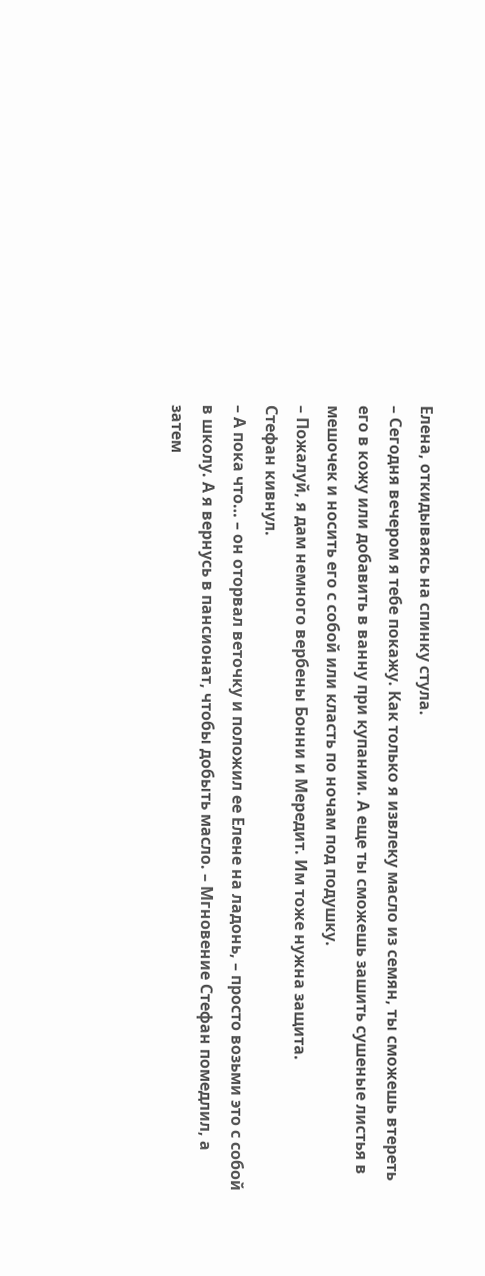Елена, откидываясь на спинку стула.
– Сегодня вечером я тебе покажу. Как только я извлеку масло из семян, ты сможешь втереть его в кожу или добавить в ванну при купании. А еще ты сможешь зашить сушеные листья в мешочек и носить его с собой или класть по ночам под подушку.
– Пожалуй, я дам немного вербены Бонни и Мередит. Им тоже нужна защита.
Стефан кивнул.
– А пока что… – он оторвал веточку и положил ее Елене на ладонь, – просто возьми это с собой в школу. А я вернусь в пансионат, чтобы добыть масло. – Мгновение Стефан помедлил, а затем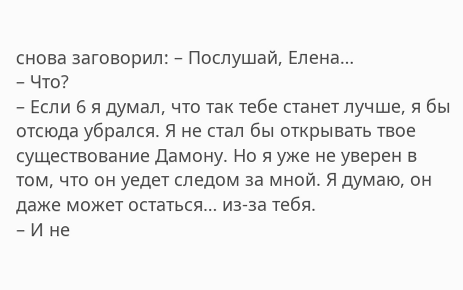снова заговорил: – Послушай, Елена…
– Что?
– Если 6 я думал, что так тебе станет лучше, я бы отсюда убрался. Я не стал бы открывать твое существование Дамону. Но я уже не уверен в том, что он уедет следом за мной. Я думаю, он даже может остаться… из-за тебя.
– И не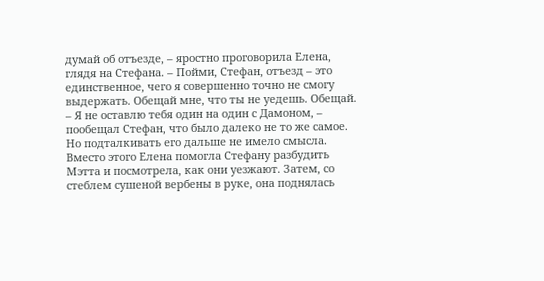думай об отъезде, – яростно проговорила Елена, глядя на Стефана. – Пойми, Стефан, отъезд – это единственное, чего я совершенно точно не смогу выдержать. Обещай мне, что ты не уедешь. Обещай.
– Я не оставлю тебя один на один с Дамоном, – пообещал Стефан, что было далеко не то же самое. Но подталкивать его дальше не имело смысла.
Вместо этого Елена помогла Стефану разбудить Мэтта и посмотрела, как они уезжают. Затем, со стеблем сушеной вербены в руке, она поднялась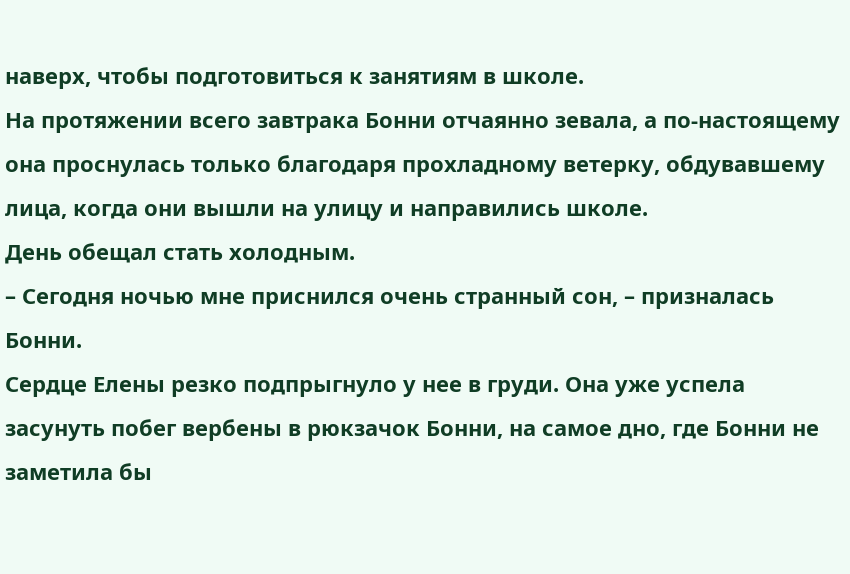наверх, чтобы подготовиться к занятиям в школе.
На протяжении всего завтрака Бонни отчаянно зевала, а по-настоящему она проснулась только благодаря прохладному ветерку, обдувавшему лица, когда они вышли на улицу и направились школе.
День обещал стать холодным.
– Сегодня ночью мне приснился очень странный сон, – призналась Бонни.
Сердце Елены резко подпрыгнуло у нее в груди. Она уже успела засунуть побег вербены в рюкзачок Бонни, на самое дно, где Бонни не заметила бы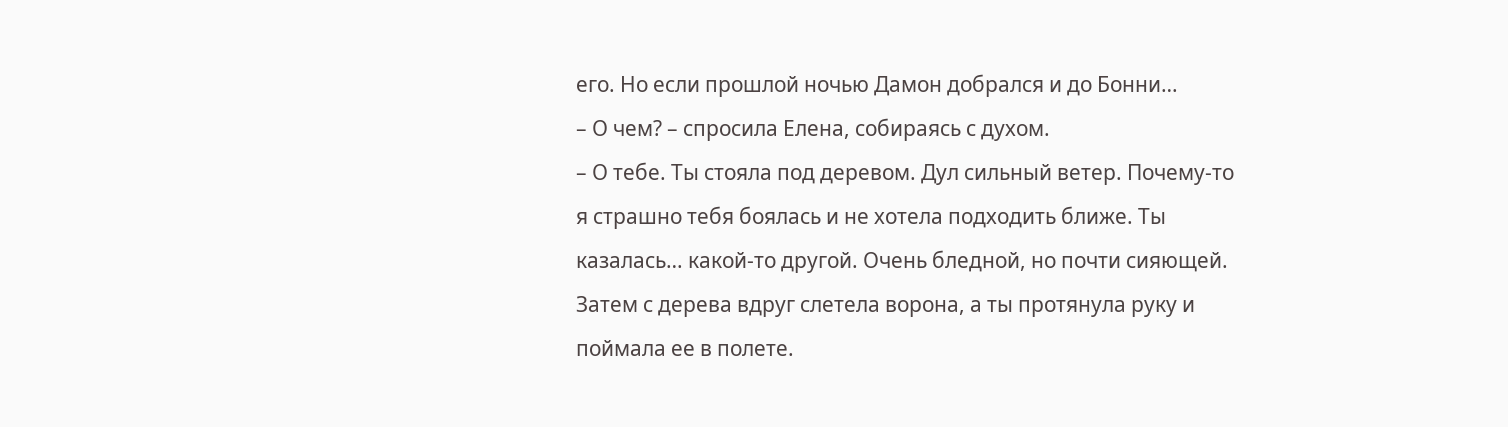его. Но если прошлой ночью Дамон добрался и до Бонни…
– О чем? – спросила Елена, собираясь с духом.
– О тебе. Ты стояла под деревом. Дул сильный ветер. Почему-то я страшно тебя боялась и не хотела подходить ближе. Ты казалась… какой-то другой. Очень бледной, но почти сияющей. Затем с дерева вдруг слетела ворона, а ты протянула руку и поймала ее в полете.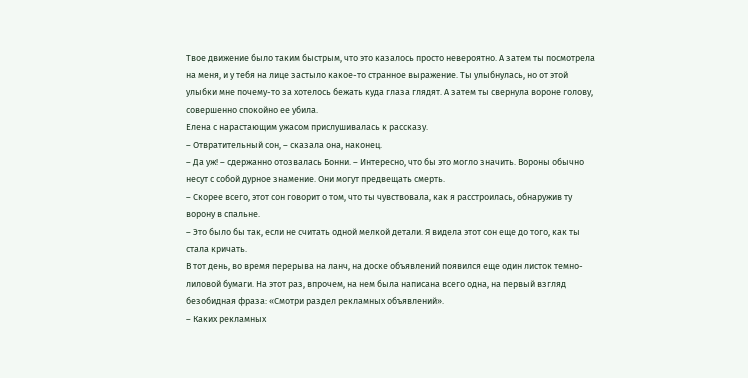Твое движение было таким быстрым, что это казалось просто невероятно. А затем ты посмотрела на меня, и у тебя на лице застыло какое-то странное выражение. Ты улыбнулась, но от этой улыбки мне почему-то за хотелось бежать куда глаза глядят. А затем ты свернула вороне голову, совершенно спокойно ее убила.
Елена с нарастающим ужасом прислушивалась к рассказу.
– Отвратительный сон, – сказала она, наконец.
– Да уж! – сдержанно отозвалась Бонни. – Интересно, что бы это могло значить. Вороны обычно несут с собой дурное знамение. Они могут предвещать смерть.
– Скорее всего, этот сон говорит о том, что ты чувствовала, как я расстроилась, обнаружив ту ворону в спальне.
– Это было бы так, если не считать одной мелкой детали. Я видела этот сон еще до того, как ты стала кричать.
В тот день, во время перерыва на ланч, на доске объявлений появился еще один листок темно-лиловой бумаги. На этот раз, впрочем, на нем была написана всего одна, на первый взгляд безобидная фраза: «Смотри раздел рекламных объявлений».
– Каких рекламных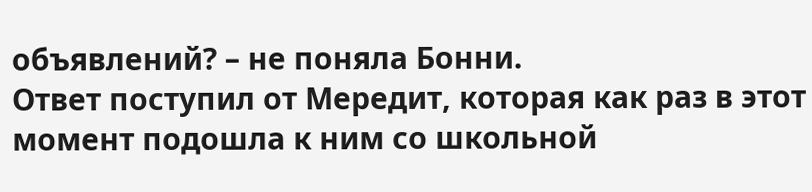объявлений? – не поняла Бонни.
Ответ поступил от Мередит, которая как раз в этот момент подошла к ним со школьной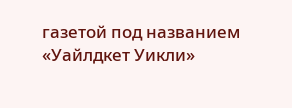газетой под названием «Уайлдкет Уикли»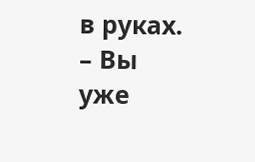в руках.
– Вы уже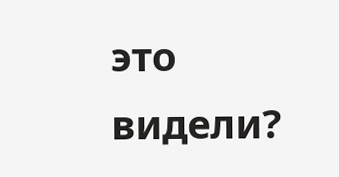это видели?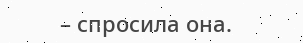– спросила она.